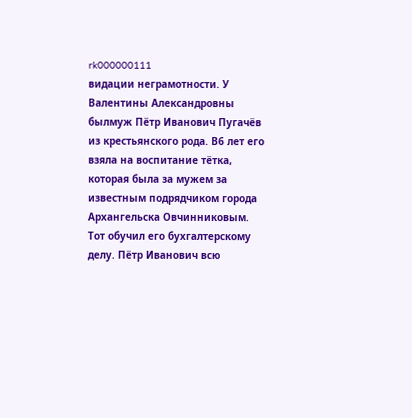rk000000111
видации неграмотности. У Валентины Александровны былмуж Пётр Иванович Пугачёв из крестьянского рода. В6 лет его взяла на воспитание тётка, которая была за мужем за известным подрядчиком города Архангельска Овчинниковым. Тот обучил его бухгалтерскому делу. Пётр Иванович всю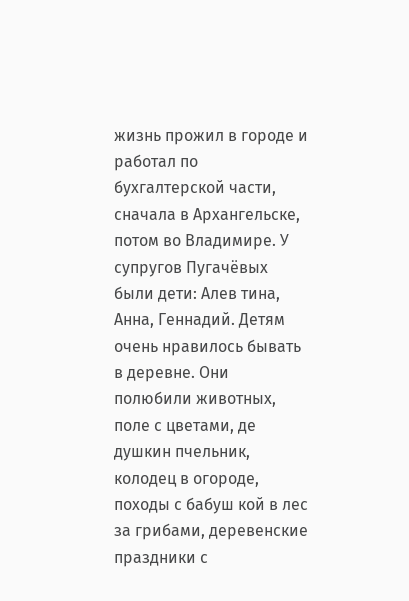жизнь прожил в городе и работал по бухгалтерской части, сначала в Архангельске, потом во Владимире. У супругов Пугачёвых были дети: Алев тина, Анна, Геннадий. Детям очень нравилось бывать в деревне. Они полюбили животных, поле с цветами, де душкин пчельник, колодец в огороде, походы с бабуш кой в лес за грибами, деревенские праздники с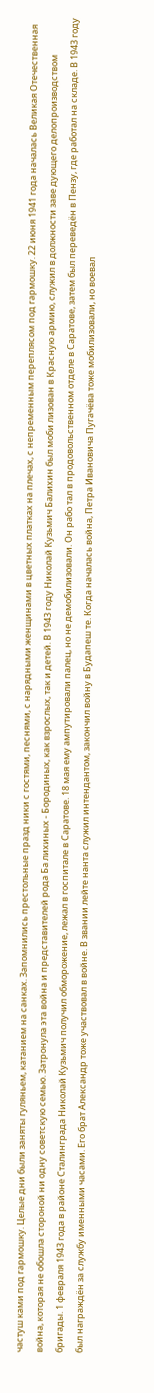частуш ками под гармошку. Целые дни были заняты гуляньем, катанием на санках. Запомнились престольные празд ники с гостями, песнями, с нарядными женщинами в цветных платках на плечах, с непременным переплясом под гармошку. 22 июня 1941 года началась Великая Отечественная война, которая не обошла стороной ни одну советскую семью. Затронула эта война и представителей рода Ба лихиных - Бородиных, как взрослых, так и детей. В 1943 году Николай Кузьмич Балихин был моби лизован в Красную армию, служил в должности заве дующего делопроизводством бригады. 1 февраля 1943 года в районе Сталинграда Николай Кузьмич получил обморожение, лежал в госпитале в Саратове. 18 мая ему ампутировали палец, но не демобилизовали. Он рабо тал в продовольственном отделе в Саратове, затем был переведён в Пензу, где работал на складе. В 1943 году был награждён за службу именными часами. Его брат Александр тоже участвовал в войне. В звании лейте нанта служил интендантом, закончил войну в Будапеш те. Когда началась война, Петра Ивановича Пугачёва тоже мобилизовали, но воевал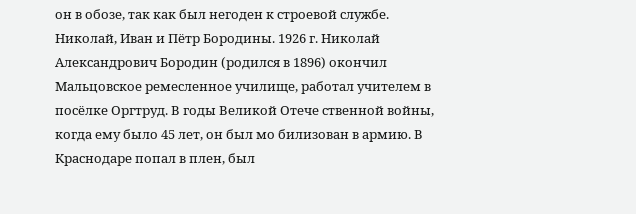он в обозе, так как был негоден к строевой службе. Николай, Иван и Пётр Бородины. 1926 г. Николай Александрович Бородин (родился в 1896) окончил Мальцовское ремесленное училище, работал учителем в посёлке Оргтруд. В годы Великой Отече ственной войны, когда ему было 45 лет, он был мо билизован в армию. В Краснодаре попал в плен, был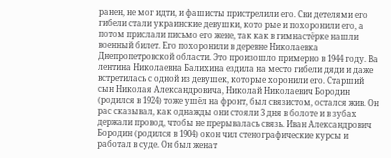ранен, не мог идти, и фашисты пристрелили его. Сви детелями его гибели стали украинские девушки, кото рые и похоронили его, а потом прислали письмо его жене, так как в гимнастёрке нашли военный билет. Его похоронили в деревне Николаевка Днепропетровской области. Это произошло примерно в 1944 году. Ва лентина Николаевна Балихина ездила на место гибели дяди и даже встретилась с одной из девушек, которые хоронили его. Старший сын Николая Александровича, Николай Николаевич Бородин (родился в 1924) тоже ушёл на фронт, был связистом, остался жив. Он рас сказывал, как однажды они стояли 3 дня в болоте и в зубах держали провод, чтобы не прерывалась связь. Иван Александрович Бородин (родился в 1904) окон чил стенографические курсы и работал в суде. Он был женат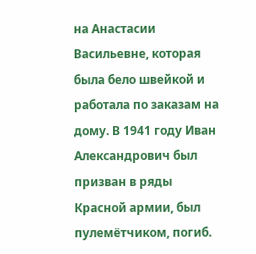на Анастасии Васильевне, которая была бело швейкой и работала по заказам на дому. В 1941 году Иван Александрович был призван в ряды Красной армии, был пулемётчиком, погиб.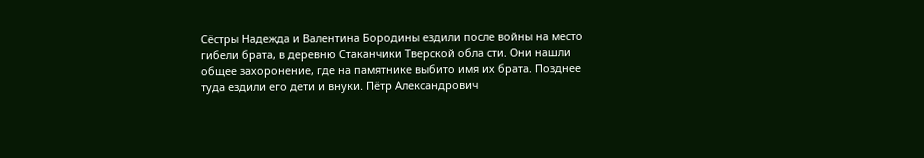Сёстры Надежда и Валентина Бородины ездили после войны на место гибели брата, в деревню Стаканчики Тверской обла сти. Они нашли общее захоронение, где на памятнике выбито имя их брата. Позднее туда ездили его дети и внуки. Пётр Александрович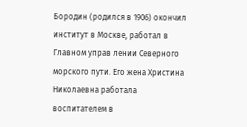Бородин (родился в 1906) окончил институт в Москве, работал в Главном управ лении Северного морского пути. Его жена Христина Николаевна работала воспитателем в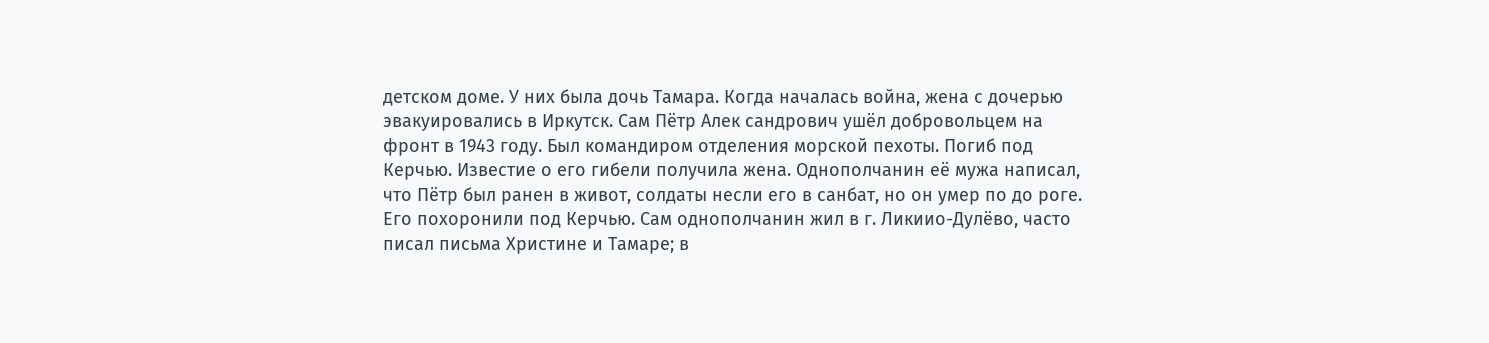детском доме. У них была дочь Тамара. Когда началась война, жена с дочерью эвакуировались в Иркутск. Сам Пётр Алек сандрович ушёл добровольцем на фронт в 1943 году. Был командиром отделения морской пехоты. Погиб под Керчью. Известие о его гибели получила жена. Однополчанин её мужа написал, что Пётр был ранен в живот, солдаты несли его в санбат, но он умер по до роге. Его похоронили под Керчью. Сам однополчанин жил в г. Ликиио-Дулёво, часто писал письма Христине и Тамаре; в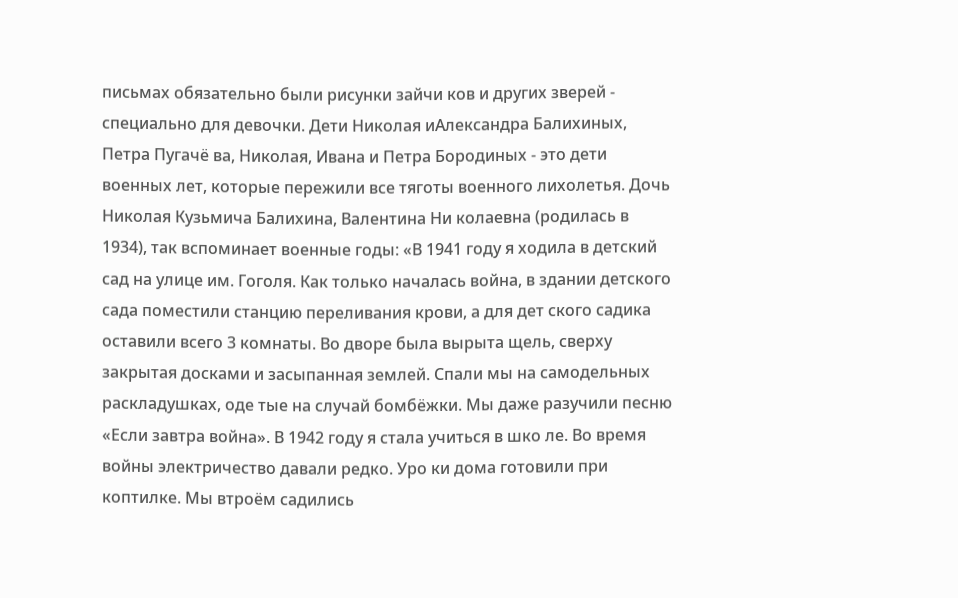письмах обязательно были рисунки зайчи ков и других зверей - специально для девочки. Дети Николая иАлександра Балихиных, Петра Пугачё ва, Николая, Ивана и Петра Бородиных - это дети военных лет, которые пережили все тяготы военного лихолетья. Дочь Николая Кузьмича Балихина, Валентина Ни колаевна (родилась в 1934), так вспоминает военные годы: «В 1941 году я ходила в детский сад на улице им. Гоголя. Как только началась война, в здании детского сада поместили станцию переливания крови, а для дет ского садика оставили всего 3 комнаты. Во дворе была вырыта щель, сверху закрытая досками и засыпанная землей. Спали мы на самодельных раскладушках, оде тые на случай бомбёжки. Мы даже разучили песню «Если завтра война». В 1942 году я стала учиться в шко ле. Во время войны электричество давали редко. Уро ки дома готовили при коптилке. Мы втроём садились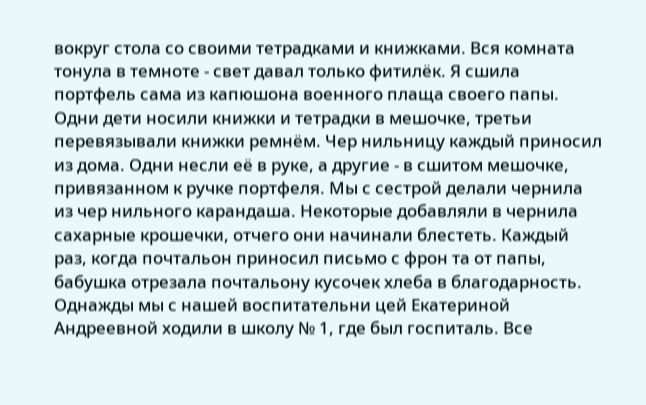вокруг стола со своими тетрадками и книжками. Вся комната тонула в темноте - свет давал только фитилёк. Я сшила портфель сама из капюшона военного плаща своего папы. Одни дети носили книжки и тетрадки в мешочке, третьи перевязывали книжки ремнём. Чер нильницу каждый приносил из дома. Одни несли её в руке, а другие - в сшитом мешочке, привязанном к ручке портфеля. Мы с сестрой делали чернила из чер нильного карандаша. Некоторые добавляли в чернила сахарные крошечки, отчего они начинали блестеть. Каждый раз, когда почтальон приносил письмо с фрон та от папы, бабушка отрезала почтальону кусочек хлеба в благодарность. Однажды мы с нашей воспитательни цей Екатериной Андреевной ходили в школу № 1, где был госпиталь. Все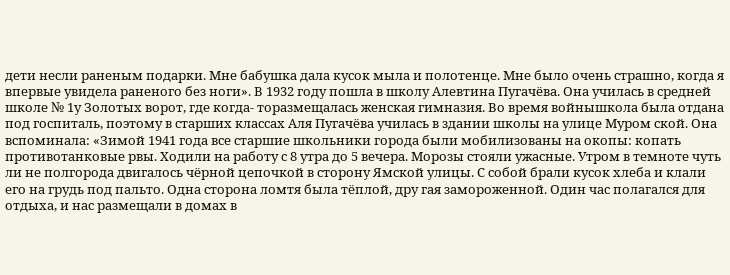дети несли раненым подарки. Мне бабушка дала кусок мыла и полотенце. Мне было очень страшно, когда я впервые увидела раненого без ноги». В 1932 году пошла в школу Алевтина Пугачёва. Она училась в средней школе № 1у Золотых ворот, где когда- торазмещалась женская гимназия. Во время войнышкола была отдана под госпиталь, поэтому в старших классах Аля Пугачёва училась в здании школы на улице Муром ской. Она вспоминала: «Зимой 1941 года все старшие школьники города были мобилизованы на окопы: копать противотанковые рвы. Ходили на работу с 8 утра до 5 вечера. Морозы стояли ужасные. Утром в темноте чуть ли не полгорода двигалось чёрной цепочкой в сторону Ямской улицы. С собой брали кусок хлеба и клали его на грудь под пальто. Одна сторона ломтя была тёплой, дру гая замороженной. Один час полагался для отдыха, и нас размещали в домах в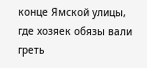конце Ямской улицы, где хозяек обязы вали греть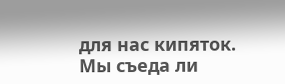для нас кипяток. Мы съеда ли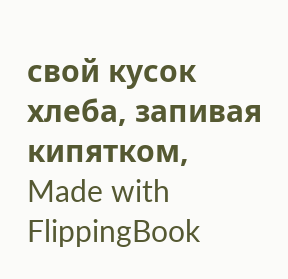свой кусок хлеба, запивая кипятком,
Made with FlippingBook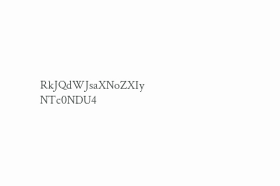RkJQdWJsaXNoZXIy NTc0NDU4